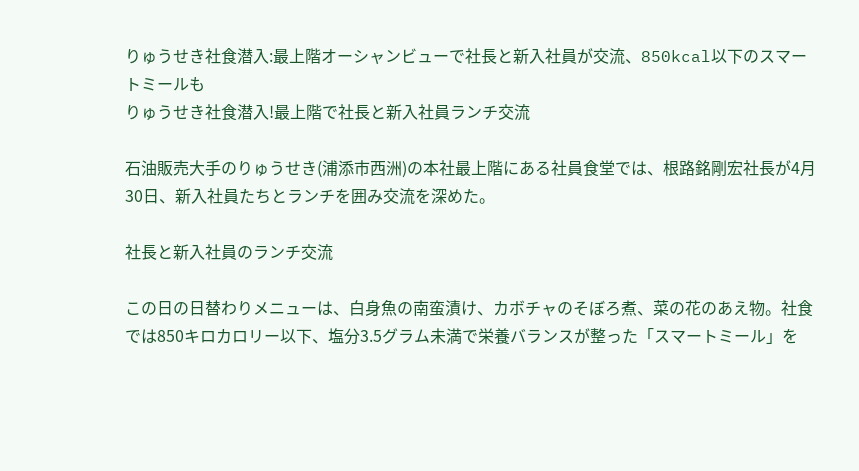りゅうせき社食潜入:最上階オーシャンビューで社長と新入社員が交流、850kcal以下のスマートミールも
りゅうせき社食潜入!最上階で社長と新入社員ランチ交流

石油販売大手のりゅうせき(浦添市西洲)の本社最上階にある社員食堂では、根路銘剛宏社長が4月30日、新入社員たちとランチを囲み交流を深めた。

社長と新入社員のランチ交流

この日の日替わりメニューは、白身魚の南蛮漬け、カボチャのそぼろ煮、菜の花のあえ物。社食では850キロカロリー以下、塩分3.5グラム未満で栄養バランスが整った「スマートミール」を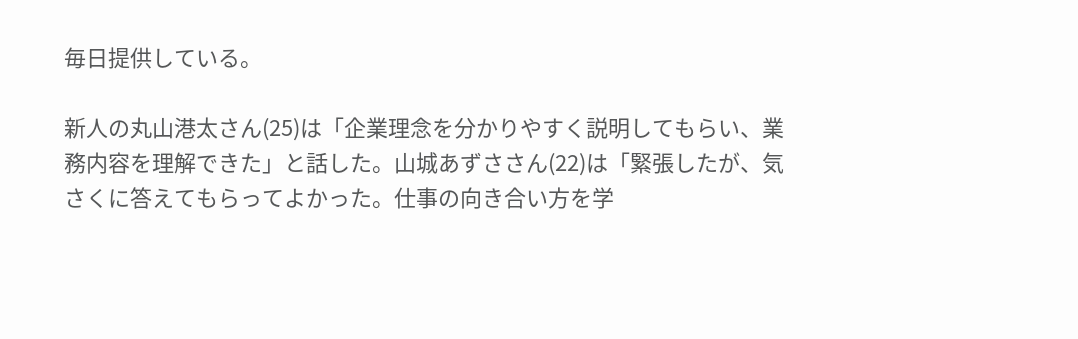毎日提供している。

新人の丸山港太さん(25)は「企業理念を分かりやすく説明してもらい、業務内容を理解できた」と話した。山城あずささん(22)は「緊張したが、気さくに答えてもらってよかった。仕事の向き合い方を学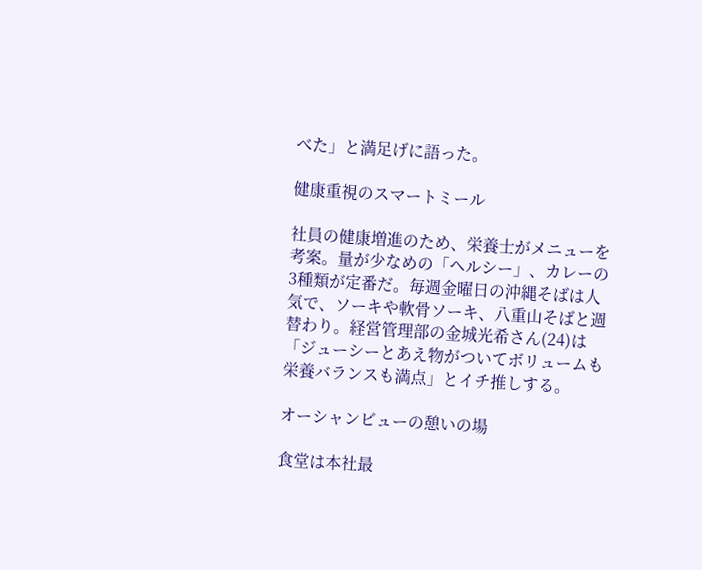べた」と満足げに語った。

健康重視のスマートミール

社員の健康増進のため、栄養士がメニューを考案。量が少なめの「ヘルシー」、カレーの3種類が定番だ。毎週金曜日の沖縄そばは人気で、ソーキや軟骨ソーキ、八重山そばと週替わり。経営管理部の金城光希さん(24)は「ジューシーとあえ物がついてボリュームも栄養バランスも満点」とイチ推しする。

オーシャンビューの憩いの場

食堂は本社最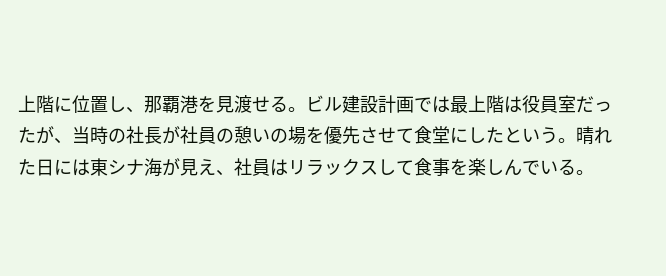上階に位置し、那覇港を見渡せる。ビル建設計画では最上階は役員室だったが、当時の社長が社員の憩いの場を優先させて食堂にしたという。晴れた日には東シナ海が見え、社員はリラックスして食事を楽しんでいる。